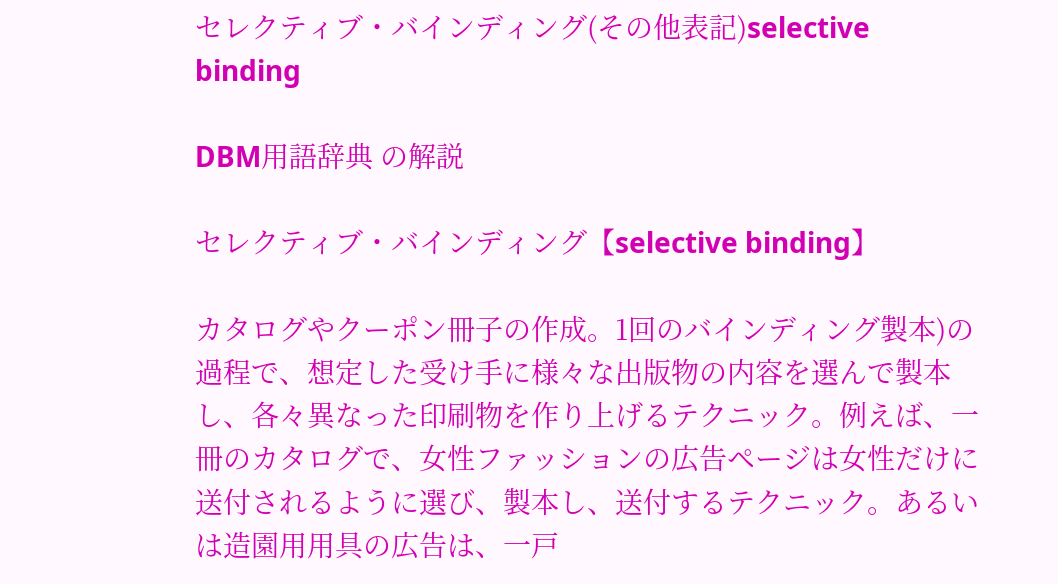セレクティブ・バインディング(その他表記)selective binding

DBM用語辞典 の解説

セレクティブ・バインディング【selective binding】

カタログやクーポン冊子の作成。1回のバインディング製本)の過程で、想定した受け手に様々な出版物の内容を選んで製本し、各々異なった印刷物を作り上げるテクニック。例えば、一冊のカタログで、女性ファッションの広告ページは女性だけに送付されるように選び、製本し、送付するテクニック。あるいは造園用用具の広告は、一戸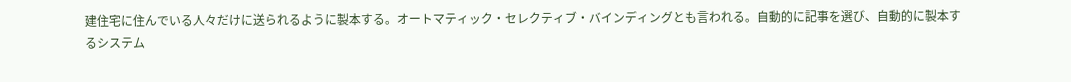建住宅に住んでいる人々だけに送られるように製本する。オートマティック・セレクティブ・バインディングとも言われる。自動的に記事を選び、自動的に製本するシステム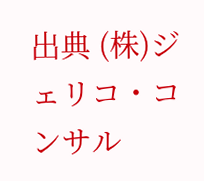出典 (株)ジェリコ・コンサル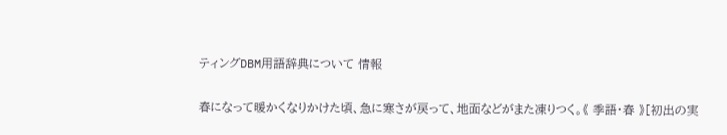ティングDBM用語辞典について 情報

春になって暖かくなりかけた頃、急に寒さが戻って、地面などがまた凍りつく。《 季語・春 》[初出の実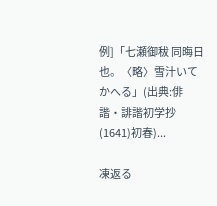例]「七瀬御秡 同晦日也。〈略〉雪汁いてかへる」(出典:俳諧・誹諧初学抄(1641)初春)...

凍返る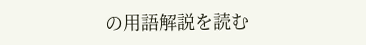の用語解説を読む